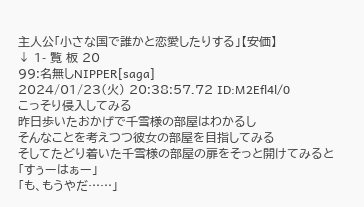主人公「小さな国で誰かと恋愛したりする」【安価】
↓ 1- 覧 板 20
99:名無しNIPPER[saga]
2024/01/23(火) 20:38:57.72 ID:M2Efl4l/0
こっそり侵入してみる
昨日歩いたおかげで千雪様の部屋はわかるし
そんなことを考えつつ彼女の部屋を目指してみる
そしてたどり着いた千雪様の部屋の扉をそっと開けてみると
「すぅーはぁー」
「も、もうやだ……」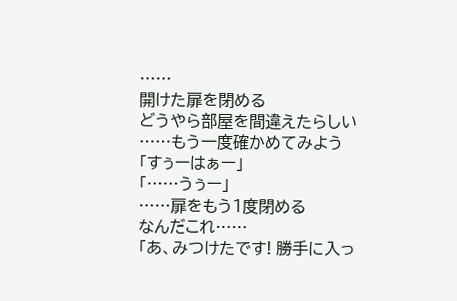……
開けた扉を閉める
どうやら部屋を間違えたらしい
……もう一度確かめてみよう
「すぅーはぁー」
「……うぅー」
……扉をもう1度閉める
なんだこれ……
「あ、みつけたです! 勝手に入っ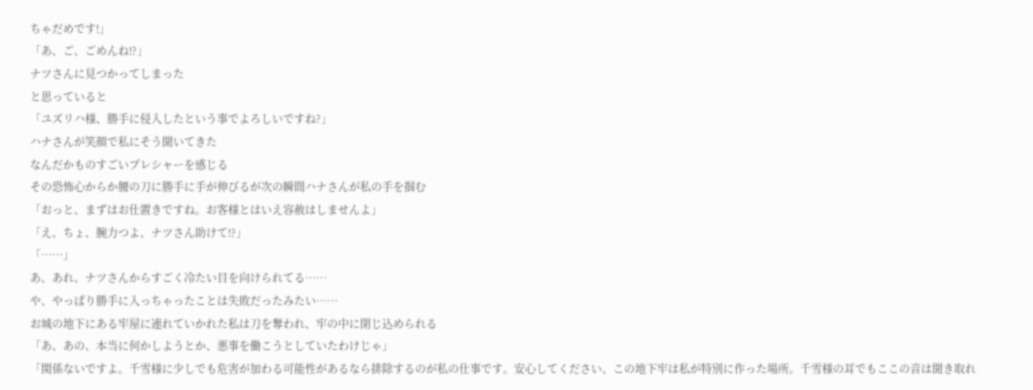ちゃだめです!」
「あ、ご、ごめんね!?」
ナツさんに見つかってしまった
と思っていると
「ユズリハ様、勝手に侵入したという事でよろしいですね?」
ハナさんが笑顔で私にそう聞いてきた
なんだかものすごいプレシャーを感じる
その恐怖心からか腰の刀に勝手に手が伸びるが次の瞬間ハナさんが私の手を掴む
「おっと、まずはお仕置きですね。お客様とはいえ容赦はしませんよ」
「え、ちょ、腕力つよ、ナツさん助けて!?」
「……」
あ、あれ、ナツさんからすごく冷たい目を向けられてる……
や、やっぱり勝手に入っちゃったことは失敗だったみたい……
お城の地下にある牢屋に連れていかれた私は刀を奪われ、牢の中に閉じ込められる
「あ、あの、本当に何かしようとか、悪事を働こうとしていたわけじゃ」
「関係ないですよ。千雪様に少しでも危害が加わる可能性があるなら排除するのが私の仕事です。安心してください、この地下牢は私が特別に作った場所。千雪様の耳でもここの音は聞き取れ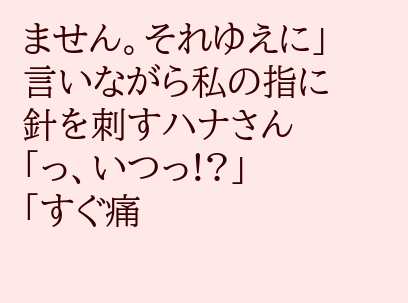ません。それゆえに」
言いながら私の指に針を刺すハナさん
「っ、いつっ!?」
「すぐ痛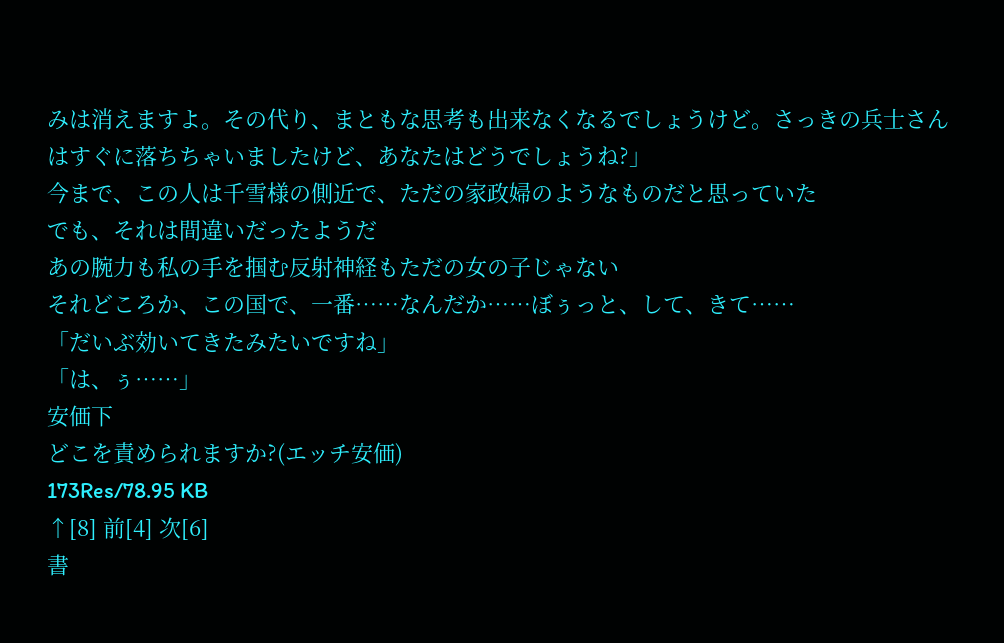みは消えますよ。その代り、まともな思考も出来なくなるでしょうけど。さっきの兵士さんはすぐに落ちちゃいましたけど、あなたはどうでしょうね?」
今まで、この人は千雪様の側近で、ただの家政婦のようなものだと思っていた
でも、それは間違いだったようだ
あの腕力も私の手を掴む反射神経もただの女の子じゃない
それどころか、この国で、一番……なんだか……ぼぅっと、して、きて……
「だいぶ効いてきたみたいですね」
「は、ぅ……」
安価下
どこを責められますか?(エッチ安価)
173Res/78.95 KB
↑[8] 前[4] 次[6]
書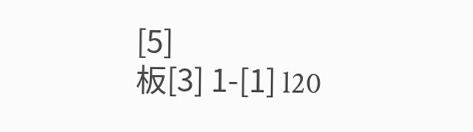[5]
板[3] 1-[1] l20